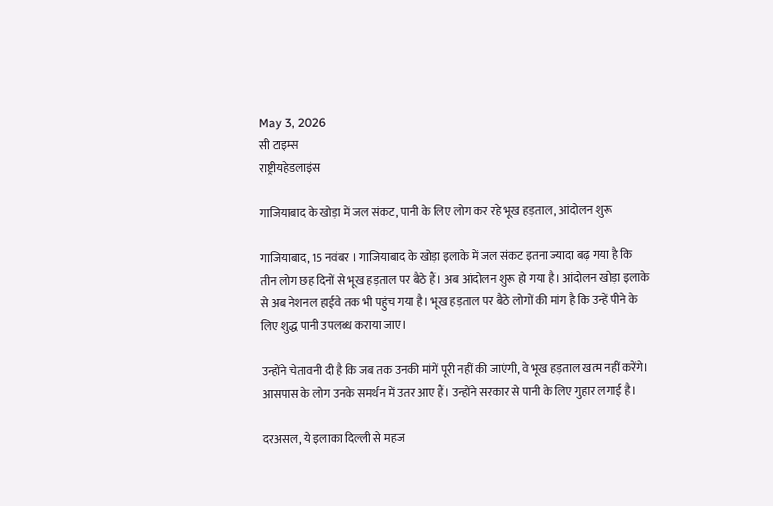May 3, 2026
सी टाइम्स
राष्ट्रीयहेडलाइंस

गाजियाबाद के खोड़ा में जल संकट, पानी के लिए लोग कर रहे भूख हड़ताल, आंदोलन शुरू

गाजियाबाद, 15 नवंबर । गाजियाबाद के खोड़ा इलाके में जल संकट इतना ज्यादा बढ़ गया है कि तीन लोग छह दिनों से भूख हड़ताल पर बैठे हैं। अब आंदोलन शुरू हो गया है। आंदोलन खोड़ा इलाके से अब नेशनल हाईवे तक भी पहुंच गया है। भूख हड़ताल पर बैठे लोगों की मांग है कि उन्हें पीने के लिए शुद्ध पानी उपलब्ध कराया जाए।

उन्होंने चेतावनी दी है कि जब तक उनकी मांगें पूरी नहीं की जाएंगी, वे भूख हड़ताल खत्म नहीं करेंगे। आसपास के लोग उनके समर्थन में उतर आए हैं। उन्होंने सरकार से पानी के लिए गुहार लगाई है।

दरअसल, ये इलाका दिल्ली से महज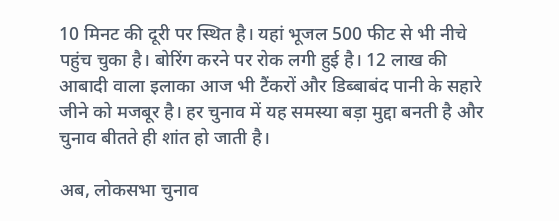10 मिनट की दूरी पर स्थित है। यहां भूजल 500 फीट से भी नीचे पहुंच चुका है। बोरिंग करने पर रोक लगी हुई है। 12 लाख की आबादी वाला इलाका आज भी टैंकरों और डिब्बाबंद पानी के सहारे जीने को मजबूर है। हर चुनाव में यह समस्या बड़ा मुद्दा बनती है और चुनाव बीतते ही शांत हो जाती है।

अब, लोकसभा चुनाव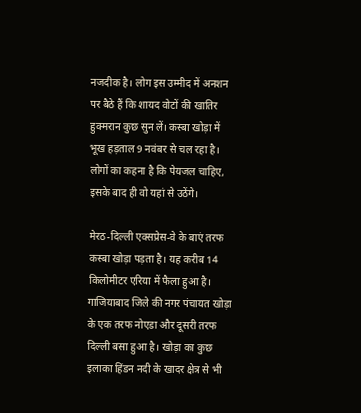नजदीक है। लोग इस उम्मीद में अनशन पर बैठे हैं कि शायद वोटों की खातिर हुक्मरान कुछ सुन लें। कस्बा खोड़ा में भूख हड़ताल 9 नवंबर से चल रहा है। लोगों का कहना है कि पेयजल चाहिए, इसके बाद ही वो यहां से उठेंगे।

मेरठ-दिल्ली एक्सप्रेस-वे के बाएं तरफ कस्बा खोड़ा पड़ता है। यह करीब 14 किलोमीटर एरिया में फैला हुआ है। गाजियाबाद जिले की नगर पंचायत खोड़ा के एक तरफ नोएडा और दूसरी तरफ दिल्ली बसा हुआ है। खोड़ा का कुछ इलाका हिंडन नदी के खादर क्षेत्र से भी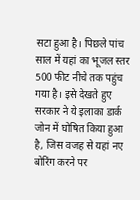सटा हुआ है। पिछले पांच साल में यहां का भूजल स्तर 500 फीट नीचे तक पहुंच गया है। इसे देखते हुए सरकार ने ये इलाका डार्क जोन में घोषित किया हुआ है, जिस वजह से यहां नए बोरिंग करने पर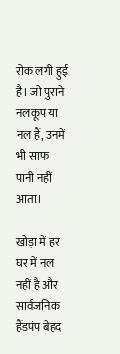रोक लगी हुई है। जो पुराने नलकूप या नल हैं, उनमें भी साफ पानी नहीं आता।

खोड़ा में हर घर में नल नहीं है और सार्वजनिक हैंडपंप बेहद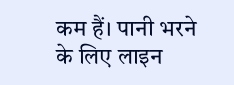कम हैं। पानी भरने के लिए लाइन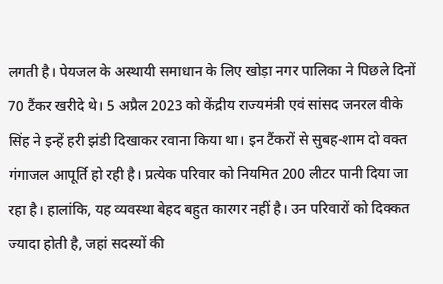लगती है। पेयजल के अस्थायी समाधान के लिए खोड़ा नगर पालिका ने पिछले दिनों 70 टैंकर खरीदे थे। 5 अप्रैल 2023 को केंद्रीय राज्यमंत्री एवं सांसद जनरल वीके सिंह ने इन्हें हरी झंडी दिखाकर रवाना किया था। इन टैंकरों से सुबह-शाम दो वक्त गंगाजल आपूर्ति हो रही है। प्रत्येक परिवार को नियमित 200 लीटर पानी दिया जा रहा है। हालांकि, यह व्यवस्था बेहद बहुत कारगर नहीं है। उन परिवारों को दिक्कत ज्यादा होती है, जहां सदस्यों की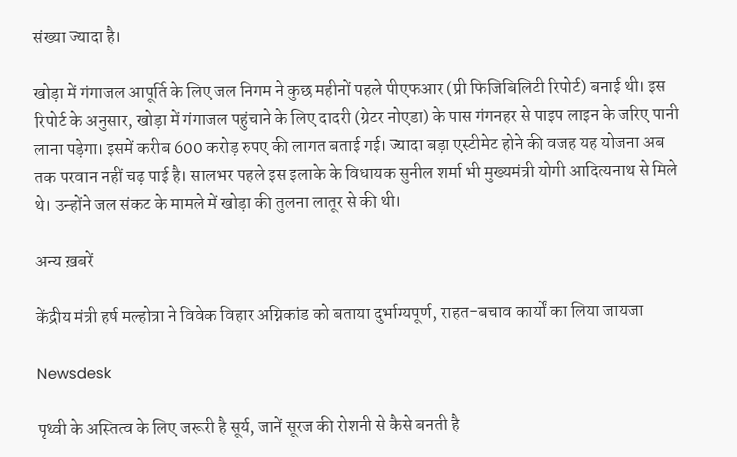संख्या ज्यादा है।

खोड़ा में गंगाजल आपूर्ति के लिए जल निगम ने कुछ महीनों पहले पीएफआर (प्री फिजिबिलिटी रिपोर्ट) बनाई थी। इस रिपोर्ट के अनुसार, खोड़ा में गंगाजल पहुंचाने के लिए दादरी (ग्रेटर नोएडा) के पास गंगनहर से पाइप लाइन के जरिए पानी लाना पड़ेगा। इसमें करीब 600 करोड़ रुपए की लागत बताई गई। ज्यादा बड़ा एस्टीमेट होने की वजह यह योजना अब तक परवान नहीं चढ़ पाई है। सालभर पहले इस इलाके के विधायक सुनील शर्मा भी मुख्यमंत्री योगी आदित्यनाथ से मिले थे। उन्होंने जल संकट के मामले में खोड़ा की तुलना लातूर से की थी।

अन्य ख़बरें

केंद्रीय मंत्री हर्ष मल्होत्रा ने विवेक विहार अग्निकांड को बताया दुर्भाग्यपूर्ण, राहत-बचाव कार्यों का लिया जायजा

Newsdesk

पृथ्वी के अस्तित्व के लिए जरूरी है सूर्य, जानें सूरज की रोशनी से कैसे बनती है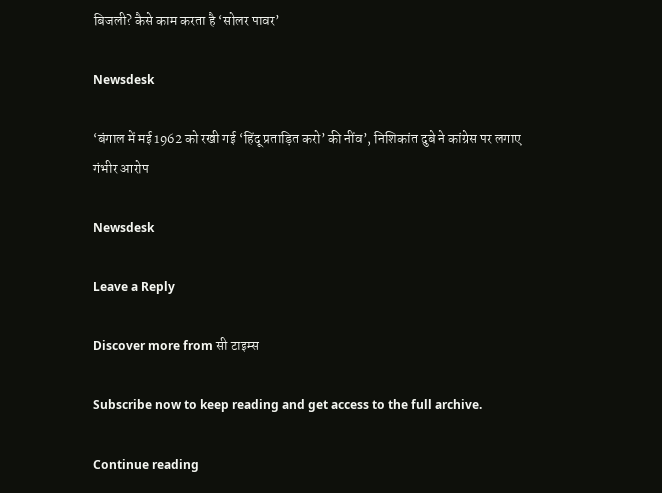बिजली? कैसे काम करता है ‘सोलर पावर’

Newsdesk

‘बंगाल में मई 1962 को रखी गई ‘हिंदू प्रताड़ित करो’ की नींव’, निशिकांत दुबे ने कांग्रेस पर लगाए गंभीर आरोप

Newsdesk

Leave a Reply

Discover more from सी टाइम्स

Subscribe now to keep reading and get access to the full archive.

Continue reading